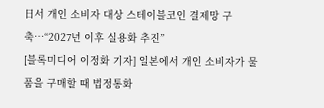日서 개인 소비자 대상 스테이블코인 결제망 구축…“2027년 이후 실용화 추진”
[블록미디어 이정화 기자] 일본에서 개인 소비자가 물품을 구매할 때 법정통화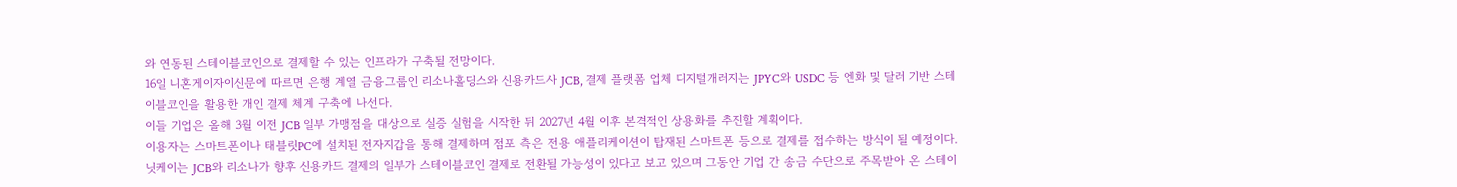와 연동된 스테이블코인으로 결제할 수 있는 인프라가 구축될 전망이다.
16일 니혼게이자이신문에 따르면 은행 계열 금융그룹인 리소나홀딩스와 신용카드사 JCB, 결제 플랫폼 업체 디지털개러지는 JPYC와 USDC 등 엔화 및 달러 기반 스테이블코인을 활용한 개인 결제 체계 구축에 나선다.
이들 기업은 올해 3월 이전 JCB 일부 가맹점을 대상으로 실증 실험을 시작한 뒤 2027년 4월 이후 본격적인 상용화를 추진할 계획이다.
이용자는 스마트폰이나 태블릿PC에 설치된 전자지갑을 통해 결제하며 점포 측은 전용 애플리케이션이 탑재된 스마트폰 등으로 결제를 접수하는 방식이 될 예정이다.
닛케이는 JCB와 리소나가 향후 신용카드 결제의 일부가 스테이블코인 결제로 전환될 가능성이 있다고 보고 있으며 그동안 기업 간 송금 수단으로 주목받아 온 스테이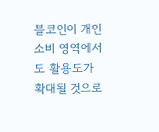블코인이 개인 소비 영역에서도 활용도가 확대될 것으로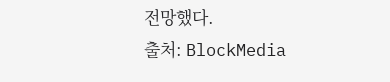전망했다.
출처: BlockMedia